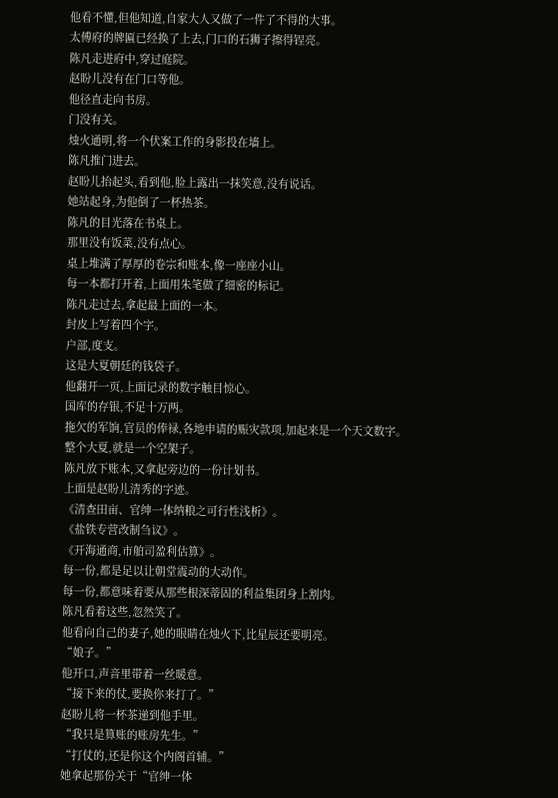他看不懂,但他知道,自家大人又做了一件了不得的大事。
太傅府的牌匾已经换了上去,门口的石狮子擦得锃亮。
陈凡走进府中,穿过庭院。
赵盼儿没有在门口等他。
他径直走向书房。
门没有关。
烛火通明,将一个伏案工作的身影投在墙上。
陈凡推门进去。
赵盼儿抬起头,看到他,脸上露出一抹笑意,没有说话。
她站起身,为他倒了一杯热茶。
陈凡的目光落在书桌上。
那里没有饭菜,没有点心。
桌上堆满了厚厚的卷宗和账本,像一座座小山。
每一本都打开着,上面用朱笔做了细密的标记。
陈凡走过去,拿起最上面的一本。
封皮上写着四个字。
户部,度支。
这是大夏朝廷的钱袋子。
他翻开一页,上面记录的数字触目惊心。
国库的存银,不足十万两。
拖欠的军饷,官员的俸禄,各地申请的赈灾款项,加起来是一个天文数字。
整个大夏,就是一个空架子。
陈凡放下账本,又拿起旁边的一份计划书。
上面是赵盼儿清秀的字迹。
《清查田亩、官绅一体纳粮之可行性浅析》。
《盐铁专营改制刍议》。
《开海通商,市舶司盈利估算》。
每一份,都是足以让朝堂震动的大动作。
每一份,都意味着要从那些根深蒂固的利益集团身上割肉。
陈凡看着这些,忽然笑了。
他看向自己的妻子,她的眼睛在烛火下,比星辰还要明亮。
“娘子。”
他开口,声音里带着一丝暖意。
“接下来的仗,要换你来打了。”
赵盼儿将一杯茶递到他手里。
“我只是算账的账房先生。”
“打仗的,还是你这个内阁首辅。”
她拿起那份关于“官绅一体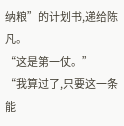纳粮”的计划书,递给陈凡。
“这是第一仗。”
“我算过了,只要这一条能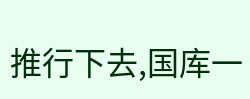推行下去,国库一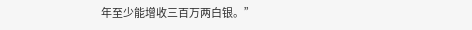年至少能增收三百万两白银。”